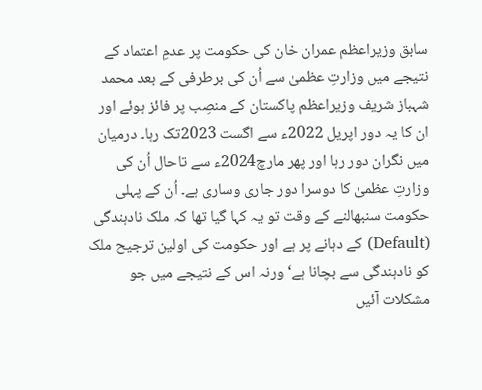سابق وزیراعظم عمران خان کی حکومت پر عدمِ اعتماد کے نتیجے میں وزارتِ عظمیٰ سے اُن کی برطرفی کے بعد محمد شہباز شریف وزیراعظم پاکستان کے منصِب پر فائز ہوئے اور ان کا یہ دور اپریل 2022ء سے اگست 2023تک رہا۔ درمیان میں نگران دور رہا اور پھر مارچ2024ء سے تاحال اُن کی وزارتِ عظمیٰ کا دوسرا دور جاری وساری ہے۔ اُن کے پہلی حکومت سنبھالنے کے وقت تو یہ کہا گیا تھا کہ ملک نادہندگی (Default) کے دہانے پر ہے اور حکومت کی اولین ترجیح ملک کو نادہندگی سے بچانا ہے‘ ورنہ اس کے نتیجے میں جو مشکلات آئیں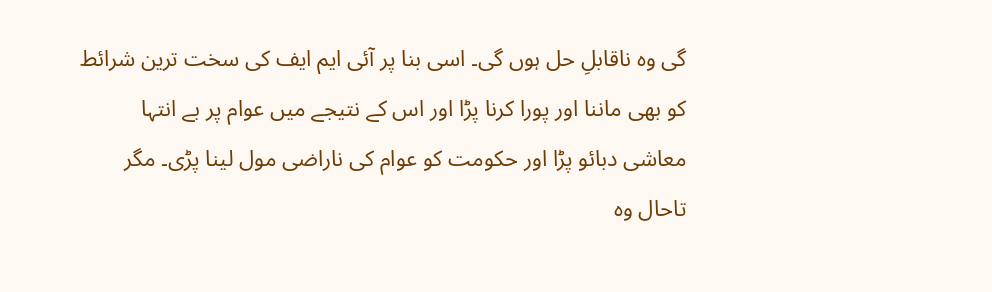گی وہ ناقابلِ حل ہوں گی۔ اسی بنا پر آئی ایم ایف کی سخت ترین شرائط کو بھی ماننا اور پورا کرنا پڑا اور اس کے نتیجے میں عوام پر بے انتہا معاشی دبائو پڑا اور حکومت کو عوام کی ناراضی مول لینا پڑی۔ مگر تاحال وہ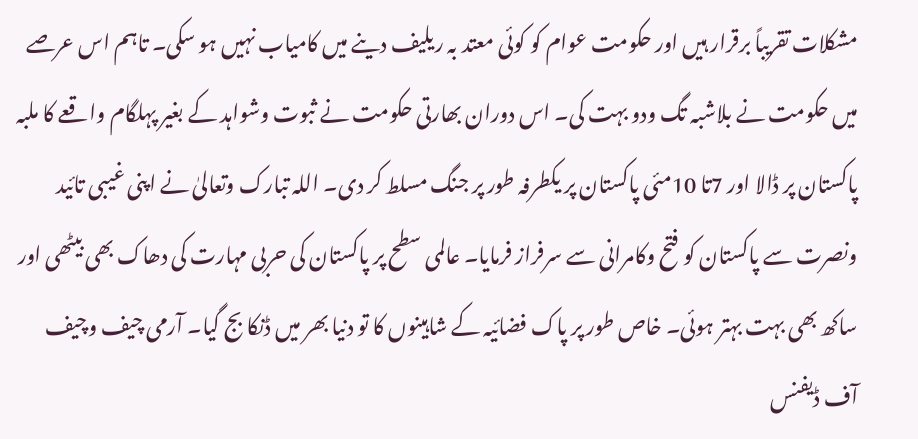مشکلات تقریباً برقرار ہیں اور حکومت عوام کو کوئی معتد بہ ریلیف دینے میں کامیاب نہیں ہو سکی۔ تاہم اس عرصے میں حکومت نے بلاشبہ تگ ودو بہت کی۔ اس دوران بھارتی حکومت نے ثبوت وشواہد کے بغیر پہلگام واقعے کا ملبہ پاکستان پر ڈالا اور 7تا 10مئی پاکستان پر یکطرفہ طور پر جنگ مسلط کر دی۔ اللہ تبارک وتعالیٰ نے اپنی غیبی تائید ونصرت سے پاکستان کو فتح وکامرانی سے سرفراز فرمایا۔ عالمی سطح پر پاکستان کی حربی مہارت کی دھاک بھی بیٹھی اور ساکھ بھی بہت بہتر ہوئی۔ خاص طور پر پاک فضائیہ کے شاہینوں کا تو دنیا بھر میں ڈنکا بج گیا۔ آرمی چیف وچیف آف ڈیفنس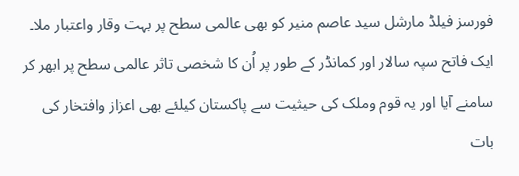فورسز فیلڈ مارشل سید عاصم منیر کو بھی عالمی سطح پر بہت وقار واعتبار ملا۔ ایک فاتح سپہ سالار اور کمانڈر کے طور پر اُن کا شخصی تاثر عالمی سطح پر ابھر کر سامنے آیا اور یہ قوم وملک کی حیثیت سے پاکستان کیلئے بھی اعزاز وافتخار کی بات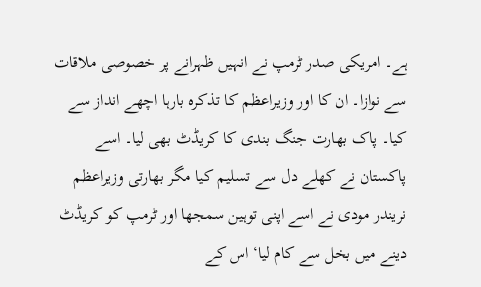ہے۔ امریکی صدر ٹرمپ نے انہیں ظہرانے پر خصوصی ملاقات سے نوازا۔ ان کا اور وزیراعظم کا تذکرہ بارہا اچھے انداز سے کیا۔ پاک بھارت جنگ بندی کا کریڈٹ بھی لیا۔ اسے پاکستان نے کھلے دل سے تسلیم کیا مگر بھارتی وزیراعظم نریندر مودی نے اسے اپنی توہین سمجھا اور ٹرمپ کو کریڈٹ دینے میں بخل سے کام لیا‘ اس کے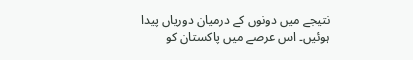نتیجے میں دونوں کے درمیان دوریاں پیدا ہوئیں۔ اس عرصے میں پاکستان کو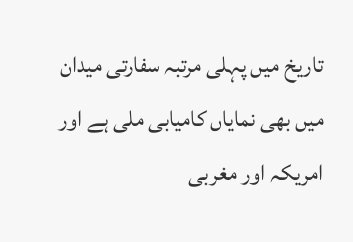تاریخ میں پہلی مرتبہ سفارتی میدان میں بھی نمایاں کامیابی ملی ہے اور امریکہ اور مغربی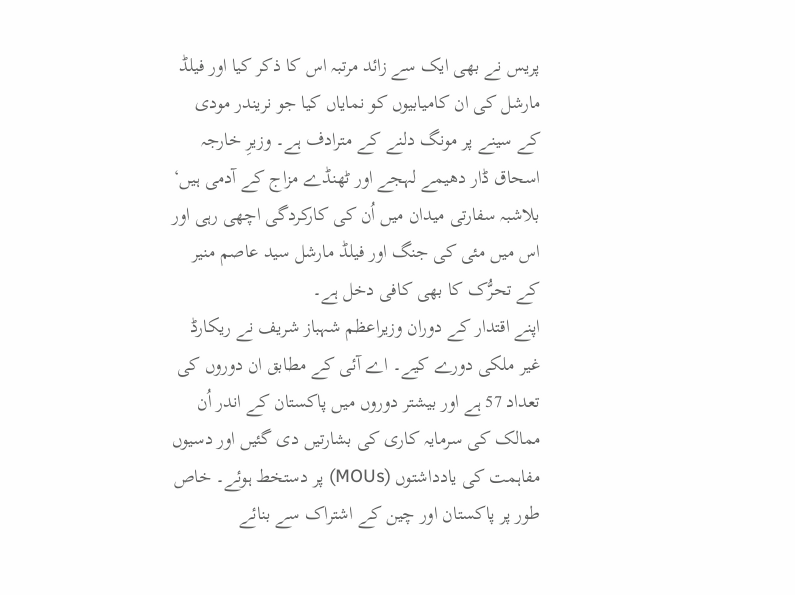پریس نے بھی ایک سے زائد مرتبہ اس کا ذکر کیا اور فیلڈ مارشل کی ان کامیابیوں کو نمایاں کیا جو نریندر مودی کے سینے پر مونگ دلنے کے مترادف ہے۔ وزیرِ خارجہ اسحاق ڈار دھیمے لہجے اور ٹھنڈے مزاج کے آدمی ہیں‘ بلاشبہ سفارتی میدان میں اُن کی کارکردگی اچھی رہی اور اس میں مئی کی جنگ اور فیلڈ مارشل سید عاصم منیر کے تحرُّک کا بھی کافی دخل ہے۔
اپنے اقتدار کے دوران وزیراعظم شہباز شریف نے ریکارڈ غیر ملکی دورے کیے۔ اے آئی کے مطابق ان دوروں کی تعداد 57 ہے اور بیشتر دوروں میں پاکستان کے اندر اُن ممالک کی سرمایہ کاری کی بشارتیں دی گئیں اور دسیوں مفاہمت کی یادداشتوں (MOUs) پر دستخط ہوئے۔ خاص طور پر پاکستان اور چین کے اشتراک سے بنائے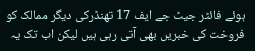ہوئے فائٹر جیٹ جے ایف 17 تھنڈرکی دیگر ممالک کو فروخت کی خبریں بھی آتی رہی ہیں لیکن اب تک یہ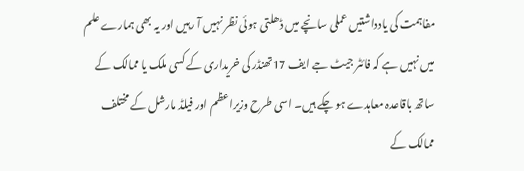مفاہمت کی یادداشتیں عملی سانچے میں ڈھلتی ہوئی نظر نہیں آ رہیں اور یہ بھی ہمارے علم میں نہیں ہے کہ فائٹر جیٹ جے ایف 17تھنڈر کی خریداری کے کسی ملک یا ممالک کے ساتھ باقاعدہ معاہدے ہو چکے ہیں۔ اسی طرح وزیراعظم اور فیلڈ مارشل کے مختلف ممالک کے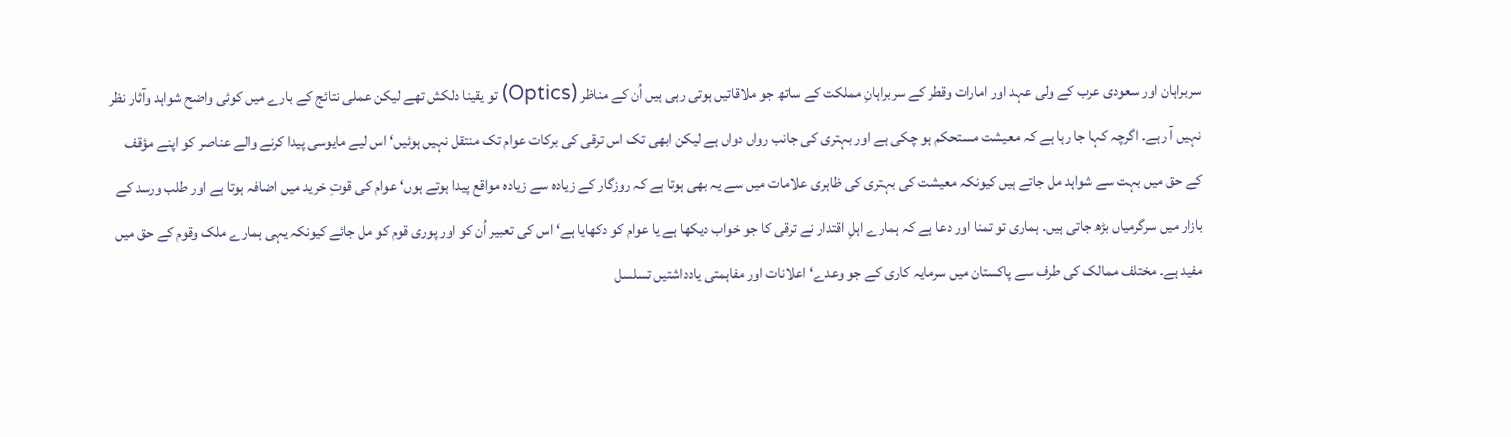سربراہان اور سعودی عرب کے ولی عہد اور امارات وقطر کے سربراہانِ مملکت کے ساتھ جو ملاقاتیں ہوتی رہی ہیں اُن کے مناظر (Optics) تو یقینا دلکش تھے لیکن عملی نتائج کے بارے میں کوئی واضح شواہد وآثار نظر نہیں آ رہے۔ اگرچہ کہا جا رہا ہے کہ معیشت مستحکم ہو چکی ہے اور بہتری کی جانب رواں دواں ہے لیکن ابھی تک اس ترقی کی برکات عوام تک منتقل نہیں ہوئیں‘ اس لیے مایوسی پیدا کرنے والے عناصر کو اپنے مؤقف کے حق میں بہت سے شواہد مل جاتے ہیں کیونکہ معیشت کی بہتری کی ظاہری علامات میں سے یہ بھی ہوتا ہے کہ روزگار کے زیادہ سے زیادہ مواقع پیدا ہوتے ہوں‘ عوام کی قوتِ خرید میں اضافہ ہوتا ہے اور طلب ورسد کے بازار میں سرگرمیاں بڑھ جاتی ہیں۔ ہماری تو تمنا اور دعا ہے کہ ہمارے اہلِ اقتدار نے ترقی کا جو خواب دیکھا ہے یا عوام کو دکھایا ہے‘ اس کی تعبیر اُن کو اور پوری قوم کو مل جائے کیونکہ یہی ہمارے ملک وقوم کے حق میں مفید ہے۔ مختلف ممالک کی طرف سے پاکستان میں سرمایہ کاری کے جو وعدے‘ اعلانات اور مفاہمتی یادداشتیں تسلسل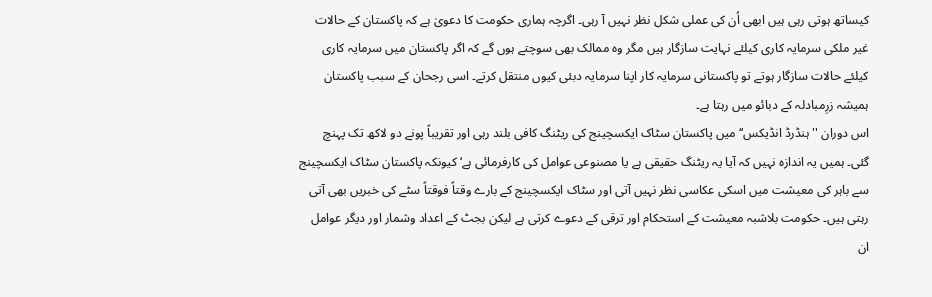کیساتھ ہوتی رہی ہیں ابھی اُن کی عملی شکل نظر نہیں آ رہی۔ اگرچہ ہماری حکومت کا دعویٰ ہے کہ پاکستان کے حالات غیر ملکی سرمایہ کاری کیلئے نہایت سازگار ہیں مگر وہ ممالک بھی سوچتے ہوں گے کہ اگر پاکستان میں سرمایہ کاری کیلئے حالات سازگار ہوتے تو پاکستانی سرمایہ کار اپنا سرمایہ دبئی کیوں منتقل کرتے۔ اسی رجحان کے سبب پاکستان ہمیشہ زرِمبادلہ کے دبائو میں رہتا ہے۔
اس دوران ''ہنڈرڈ انڈیکس‘‘ میں پاکستان سٹاک ایکسچینج کی ریٹنگ کافی بلند رہی اور تقریباً پونے دو لاکھ تک پہنچ گئی۔ ہمیں یہ اندازہ نہیں کہ آیا یہ ریٹنگ حقیقی ہے یا مصنوعی عوامل کی کارفرمائی ہے‘ کیونکہ پاکستان سٹاک ایکسچینج سے باہر کی معیشت میں اسکی عکاسی نظر نہیں آتی اور سٹاک ایکسچینج کے بارے وقتاً فوقتاً سٹے کی خبریں بھی آتی رہتی ہیں۔ حکومت بلاشبہ معیشت کے استحکام اور ترقی کے دعوے کرتی ہے لیکن بجٹ کے اعداد وشمار اور دیگر عوامل ان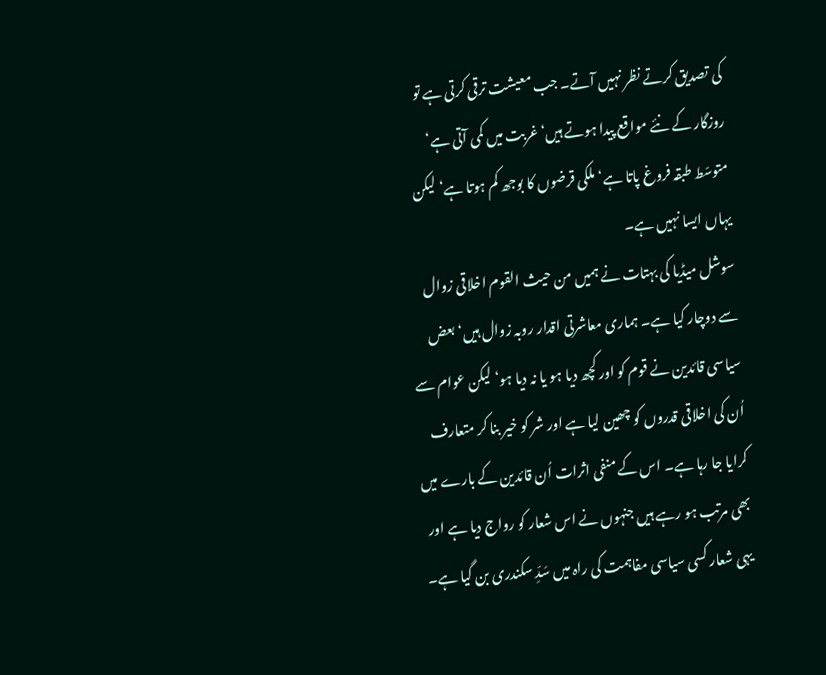کی تصدیق کرتے نظر نہیں آتے۔ جب معیشت ترقی کرتی ہے تو روزگار کے نئے مواقع پیدا ہوتے ہیں‘ غربت میں کمی آتی ہے‘ متوسّط طبقہ فروغ پاتا ہے‘ ملکی قرضوں کا بوجھ کم ہوتا ہے‘ لیکن یہاں ایسا نہیں ہے۔
سوشل میڈیا کی بہتات نے ہمیں من حیث القوم اخلاقی زوال سے دوچار کیا ہے۔ ہماری معاشرتی اقدار روبہ زوال ہیں‘ بعض سیاسی قائدین نے قوم کو اور کچھ دیا ہو یا نہ دیا ہو‘ لیکن عوام سے اُن کی اخلاقی قدروں کو چھین لیا ہے اور شر کو خیر بنا کر متعارف کرایا جا رہا ہے۔ اس کے منفی اثرات اُن قائدین کے بارے میں بھی مرتب ہو رہے ہیں جنہوں نے اس شعار کو رواج دیا ہے اور یہی شعار کسی سیاسی مفاہمت کی راہ میں سَدِّ سکندری بن گیا ہے۔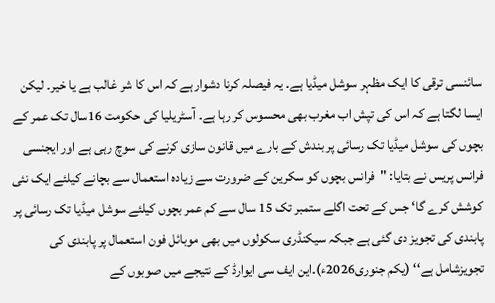سائنسی ترقی کا ایک مظہر سوشل میڈیا ہے۔ یہ فیصلہ کرنا دشوار ہے کہ اس کا شر غالب ہے یا خیر۔ لیکن ایسا لگتا ہے کہ اس کی تپش اب مغرب بھی محسوس کر رہا ہے۔ آسٹریلیا کی حکومت 16سال تک عمر کے بچوں کی سوشل میڈیا تک رسائی پر بندش کے بارے میں قانون سازی کرنے کی سوچ رہی ہے اور ایجنسی فرانس پریس نے بتایا: ''فرانس بچوں کو سکرین کے ضرورت سے زیادہ استعمال سے بچانے کیلئے ایک نئی کوشش کرے گا‘ جس کے تحت اگلے ستمبر تک 15 سال سے کم عمر بچوں کیلئے سوشل میڈیا تک رسائی پر پابندی کی تجویز دی گئی ہے جبکہ سیکنڈری سکولوں میں بھی موبائل فون استعمال پر پابندی کی تجویزشامل ہے‘‘ (یکم جنوری2026ء)۔این ایف سی ایوارڈ کے نتیجے میں صوبوں کے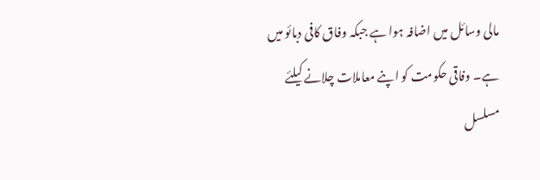مالی وسائل میں اضافہ ہوا ہے جبکہ وفاق کافی دبائو میں ہے۔ وفاقی حکومت کو اپنے معاملات چلانے کیلئے مسلسل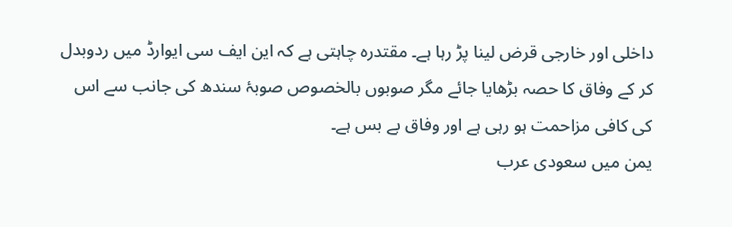داخلی اور خارجی قرض لینا پڑ رہا ہے۔ مقتدرہ چاہتی ہے کہ این ایف سی ایوارڈ میں ردوبدل کر کے وفاق کا حصہ بڑھایا جائے مگر صوبوں بالخصوص صوبۂ سندھ کی جانب سے اس کی کافی مزاحمت ہو رہی ہے اور وفاق بے بس ہے۔
یمن میں سعودی عرب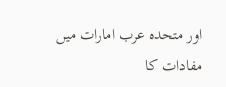اور متحدہ عرب امارات میں مفادات کا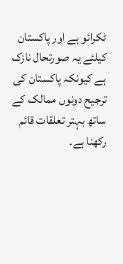ٹکرائو ہے اور پاکستان کیلئے یہ صورتحال نازک ہے کیونکہ پاکستان کی ترجیح دونوں ممالک کے ساتھ بہتر تعلقات قائم رکھنا ہے۔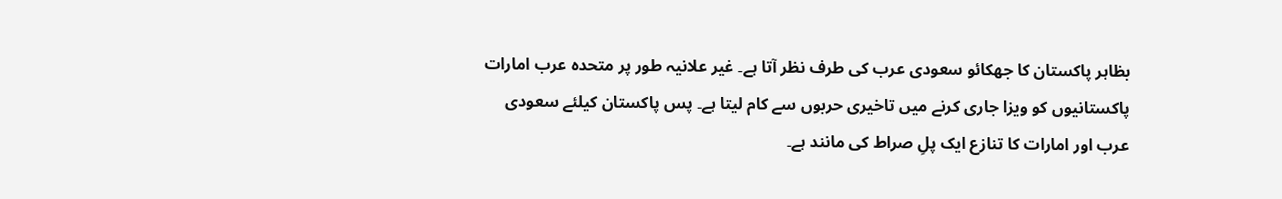بظاہر پاکستان کا جھکائو سعودی عرب کی طرف نظر آتا ہے۔ غیر علانیہ طور پر متحدہ عرب امارات پاکستانیوں کو ویزا جاری کرنے میں تاخیری حربوں سے کام لیتا ہے۔ پس پاکستان کیلئے سعودی عرب اور امارات کا تنازع ایک پلِ صراط کی مانند ہے۔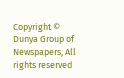Copyright © Dunya Group of Newspapers, All rights reserved